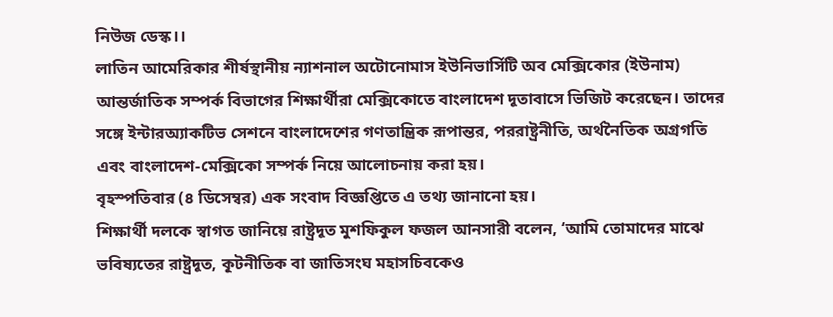নিউজ ডেস্ক।।
লাতিন আমেরিকার শীর্ষস্থানীয় ন্যাশনাল অটোনোমাস ইউনিভার্সিটি অব মেক্সিকোর (ইউনাম) আন্তর্জাতিক সম্পর্ক বিভাগের শিক্ষার্থীরা মেক্সিকোতে বাংলাদেশ দূতাবাসে ভিজিট করেছেন। তাদের সঙ্গে ইন্টারঅ্যাকটিভ সেশনে বাংলাদেশের গণতান্ত্রিক রূপান্তর, পররাষ্ট্রনীতি, অর্থনৈতিক অগ্রগতি এবং বাংলাদেশ-মেক্সিকো সম্পর্ক নিয়ে আলোচনায় করা হয়।
বৃহস্পতিবার (৪ ডিসেম্বর) এক সংবাদ বিজ্ঞপ্তিতে এ তথ্য জানানো হয়।
শিক্ষার্থী দলকে স্বাগত জানিয়ে রাষ্ট্রদূত মুশফিকুল ফজল আনসারী বলেন, ‘আমি তোমাদের মাঝে ভবিষ্যতের রাষ্ট্রদূত, কূটনীতিক বা জাতিসংঘ মহাসচিবকেও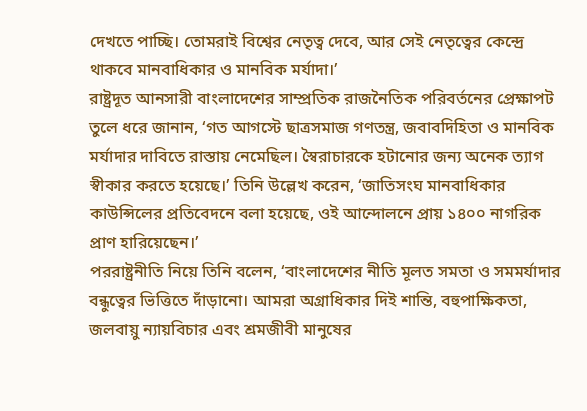দেখতে পাচ্ছি। তোমরাই বিশ্বের নেতৃত্ব দেবে, আর সেই নেতৃত্বের কেন্দ্রে থাকবে মানবাধিকার ও মানবিক মর্যাদা।’
রাষ্ট্রদূত আনসারী বাংলাদেশের সাম্প্রতিক রাজনৈতিক পরিবর্তনের প্রেক্ষাপট তুলে ধরে জানান, ‘গত আগস্টে ছাত্রসমাজ গণতন্ত্র, জবাবদিহিতা ও মানবিক মর্যাদার দাবিতে রাস্তায় নেমেছিল। স্বৈরাচারকে হটানোর জন্য অনেক ত্যাগ স্বীকার করতে হয়েছে।’ তিনি উল্লেখ করেন, ‘জাতিসংঘ মানবাধিকার কাউন্সিলের প্রতিবেদনে বলা হয়েছে, ওই আন্দোলনে প্রায় ১৪০০ নাগরিক প্রাণ হারিয়েছেন।’
পররাষ্ট্রনীতি নিয়ে তিনি বলেন, ‘বাংলাদেশের নীতি মূলত সমতা ও সমমর্যাদার বন্ধুত্বের ভিত্তিতে দাঁড়ানো। আমরা অগ্রাধিকার দিই শান্তি, বহুপাক্ষিকতা, জলবায়ু ন্যায়বিচার এবং শ্রমজীবী মানুষের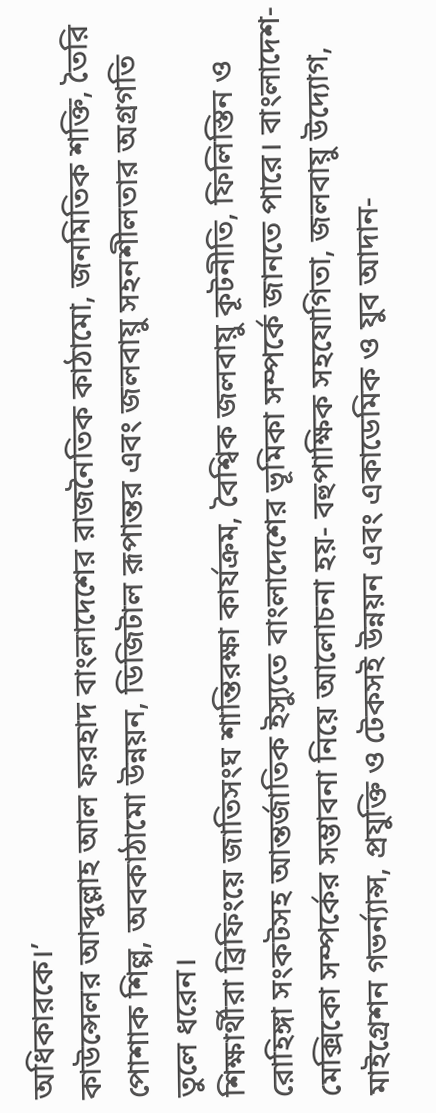অধিকারকে।’
কাউন্সেলর আব্দুল্লাহ আল ফরহাদ বাংলাদেশের রাজনৈতিক কাঠামো, জনমিতিক শক্তি, তৈরি পোশাক শিল্প, অবকাঠামো উন্নয়ন, ডিজিটাল রূপান্তর এবং জলবায়ু সহনশীলতার অগ্রগতি তুলে ধরেন।
শিক্ষার্থীরা ব্রিফিংয়ে জাতিসংঘ শান্তিরক্ষা কার্যক্রম, বৈশ্বিক জলবায়ু কূটনীতি, ফিলিস্তিন ও রোহিঙ্গা সংকটসহ আন্তর্জাতিক ইস্যুতে বাংলাদেশের ভূমিকা সম্পর্কে জানতে পারে। বাংলাদেশ-মেক্সিকো সম্পর্কের সম্ভাবনা নিয়ে আলোচনা হয়- বহুপাক্ষিক সহযোগিতা, জলবায়ু উদ্যোগ, মাইগ্রেশন গভর্ন্যান্স, প্রযুক্তি ও টেকসই উন্নয়ন এবং একাডেমিক ও যুব আদান-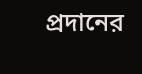প্রদানের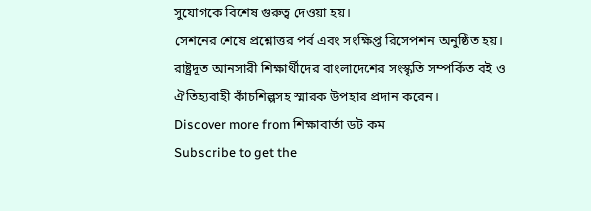সুযোগকে বিশেষ গুরুত্ব দেওয়া হয়।
সেশনের শেষে প্রশ্নোত্তর পর্ব এবং সংক্ষিপ্ত রিসেপশন অনুষ্ঠিত হয়। রাষ্ট্রদূত আনসারী শিক্ষার্থীদের বাংলাদেশের সংস্কৃতি সম্পর্কিত বই ও ঐতিহ্যবাহী কাঁচশিল্পসহ স্মারক উপহার প্রদান করেন।
Discover more from শিক্ষাবার্তা ডট কম
Subscribe to get the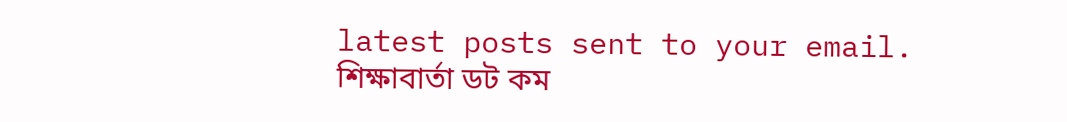latest posts sent to your email.
শিক্ষাবার্তা ডট কম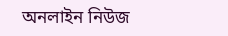অনলাইন নিউজ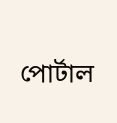পোর্টাল